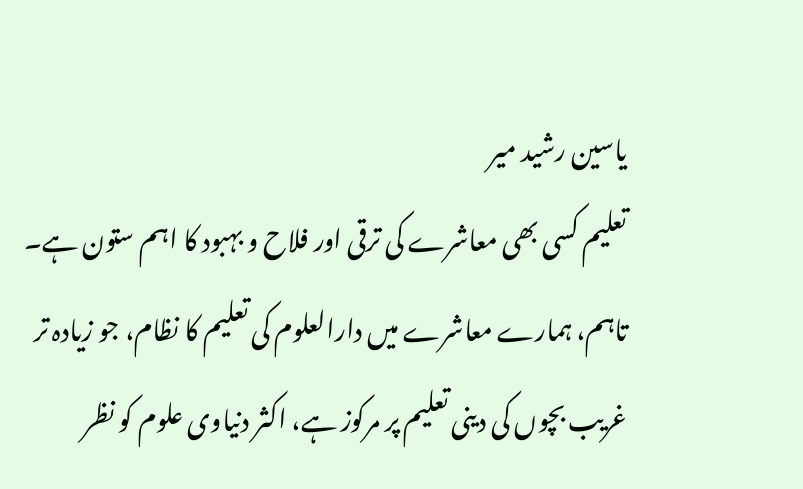یاسین رشید میر
تعلیم کسی بھی معاشرے کی ترقی اور فلاح و بہبود کا اہم ستون ہے۔ تاہم، ہمارے معاشرے میں دارالعلوم کی تعلیم کا نظام، جو زیادہ تر غریب بچوں کی دینی تعلیم پر مرکوز ہے، اکثر دنیاوی علوم کو نظر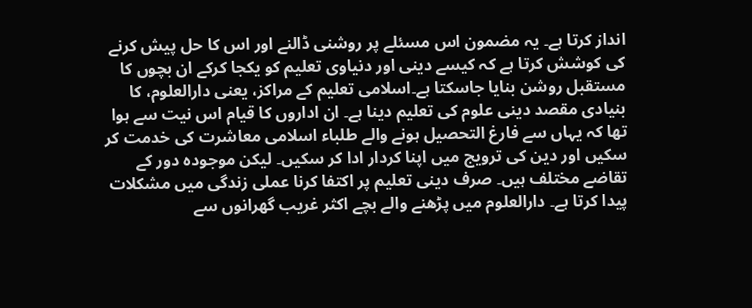انداز کرتا ہے۔ یہ مضمون اس مسئلے پر روشنی ڈالنے اور اس کا حل پیش کرنے کی کوشش کرتا ہے کہ کیسے دینی اور دنیاوی تعلیم کو یکجا کرکے ان بچوں کا مستقبل روشن بنایا جاسکتا ہے۔اسلامی تعلیم کے مراکز، یعنی دارالعلوم، کا بنیادی مقصد دینی علوم کی تعلیم دینا ہے۔ ان اداروں کا قیام اس نیت سے ہوا تھا کہ یہاں سے فارغ التحصیل ہونے والے طلباء اسلامی معاشرت کی خدمت کر سکیں اور دین کی ترویج میں اپنا کردار ادا کر سکیں۔ لیکن موجودہ دور کے تقاضے مختلف ہیں۔ صرف دینی تعلیم پر اکتفا کرنا عملی زندگی میں مشکلات پیدا کرتا ہے۔ دارالعلوم میں پڑھنے والے بچے اکثر غریب گھرانوں سے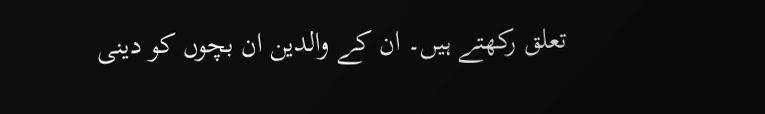تعلق رکھتے ہیں۔ ان کے والدین ان بچوں کو دینی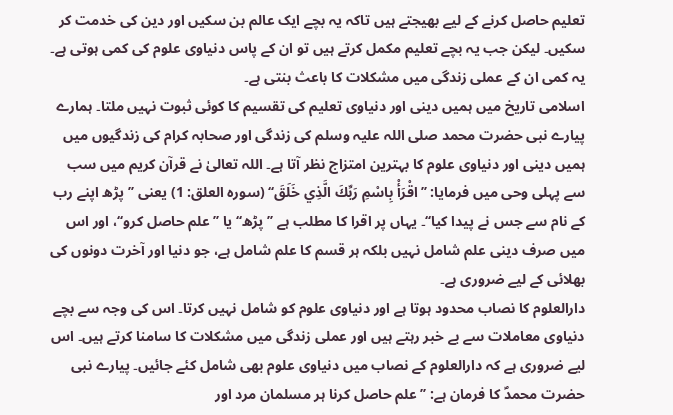تعلیم حاصل کرنے کے لیے بھیجتے ہیں تاکہ یہ بچے ایک عالم بن سکیں اور دین کی خدمت کر سکیں۔ لیکن جب یہ بچے تعلیم مکمل کرتے ہیں تو ان کے پاس دنیاوی علوم کی کمی ہوتی ہے۔ یہ کمی ان کے عملی زندگی میں مشکلات کا باعث بنتی ہے۔
اسلامی تاریخ میں ہمیں دینی اور دنیاوی تعلیم کی تقسیم کا کوئی ثبوت نہیں ملتا۔ ہمارے پیارے نبی حضرت محمد صلی اللہ علیہ وسلم کی زندگی اور صحابہ کرام کی زندگیوں میں ہمیں دینی اور دنیاوی علوم کا بہترین امتزاج نظر آتا ہے۔ اللہ تعالیٰ نے قرآن کریم میں سب سے پہلی وحی میں فرمایا: ’’اقْرَأْ بِاسْمِ رَبِّكَ الَّذِي خَلَقَ‘‘ (سورہ العلق: 1) یعنی ’’پڑھ اپنے رب کے نام سے جس نے پیدا کیا‘‘۔ یہاں پر اقرا کا مطلب ہے ’’پڑھ‘‘ یا ’’علم حاصل کرو‘‘، اور اس میں صرف دینی علم شامل نہیں بلکہ ہر قسم کا علم شامل ہے، جو دنیا اور آخرت دونوں کی بھلائی کے لیے ضروری ہے۔
دارالعلوم کا نصاب محدود ہوتا ہے اور دنیاوی علوم کو شامل نہیں کرتا۔ اس کی وجہ سے بچے دنیاوی معاملات سے بے خبر رہتے ہیں اور عملی زندگی میں مشکلات کا سامنا کرتے ہیں۔ اس لیے ضروری ہے کہ دارالعلوم کے نصاب میں دنیاوی علوم بھی شامل کئے جائیں۔ پیارے نبی حضرت محمدؐ کا فرمان ہے: ’’علم حاصل کرنا ہر مسلمان مرد اور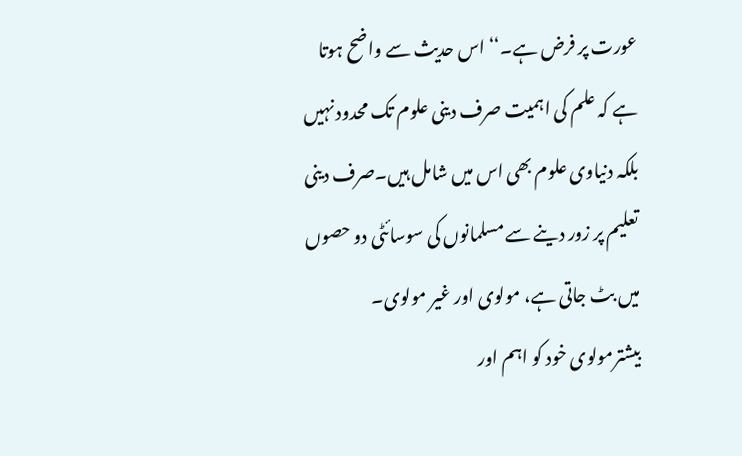عورت پر فرض ہے۔‘‘ اس حدیث سے واضح ہوتا ہے کہ علم کی اہمیت صرف دینی علوم تک محدود نہیں بلکہ دنیاوی علوم بھی اس میں شامل ہیں۔صرف دینی تعلیم پر زور دینے سے مسلمانوں کی سوسائٹی دو حصوں میں بٹ جاتی ہے، مولوی اور غیر مولوی۔ بیشترمولوی خود کو اہم اور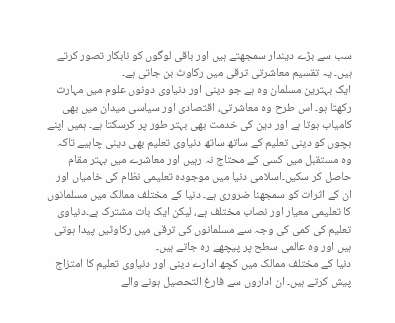سب سے بڑے دیندار سمجھتے ہیں اور باقی لوگوں کو نابکار تصور کرتے ہیں۔ یہ تقسیم معاشرتی ترقی میں رکاوٹ بن جاتی ہے۔
ایک بہترین مسلمان وہ ہے جو دینی اور دنیاوی دونوں علوم میں مہارت رکھتا ہو۔ اس طرح وہ معاشرتی، اقتصادی اور سیاسی میدان میں بھی کامیاب ہوتا ہے اور دین کی خدمت بھی بہتر طور پر کرسکتا ہے۔ ہمیں اپنے بچوں کو دینی تعلیم کے ساتھ ساتھ دنیاوی تعلیم بھی دینی چاہیے تاکہ وہ مستقبل میں کسی کے محتاج نہ رہیں اور معاشرے میں بہتر مقام حاصل کر سکیں۔اسلامی دنیا میں موجودہ تعلیمی نظام کی خامیاں اور ان کے اثرات کو سمجھنا ضروری ہے۔ دنیا کے مختلف ممالک میں مسلمانوں کا تعلیمی معیار اور نصاب مختلف ہے، لیکن ایک بات مشترک ہے۔دنیاوی تعلیم کی کمی کی وجہ سے مسلمانوں کی ترقی میں رکاوٹیں پیدا ہوتی ہیں اور وہ عالمی سطح پر پیچھے رہ جاتے ہیں۔
دنیا کے مختلف ممالک میں کچھ ادارے دینی اور دنیاوی تعلیم کا امتزاج پیش کرتے ہیں۔ ان اداروں سے فارغ التحصیل ہونے والے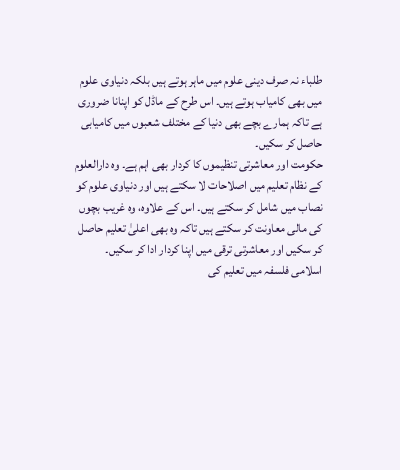طلباء نہ صرف دینی علوم میں ماہر ہوتے ہیں بلکہ دنیاوی علوم میں بھی کامیاب ہوتے ہیں۔ اس طرح کے ماڈل کو اپنانا ضروری ہے تاکہ ہمارے بچے بھی دنیا کے مختلف شعبوں میں کامیابی حاصل کر سکیں۔
حکومت اور معاشرتی تنظیموں کا کردار بھی اہم ہے۔ وہ دارالعلوم کے نظام تعلیم میں اصلاحات لا سکتے ہیں اور دنیاوی علوم کو نصاب میں شامل کر سکتے ہیں۔ اس کے علاوہ، وہ غریب بچوں کی مالی معاونت کر سکتے ہیں تاکہ وہ بھی اعلیٰ تعلیم حاصل کر سکیں اور معاشرتی ترقی میں اپنا کردار ادا کر سکیں۔
اسلامی فلسفہ میں تعلیم کی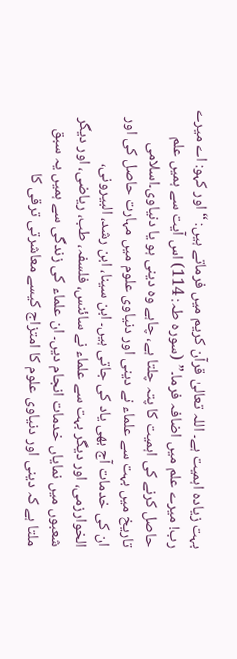بہت زیادہ اہمیت ہے۔ اللہ تعالیٰ قرآن کریم میں فرماتے ہیں: “اور کہو: اے میرے رب! میرے علم میں اضافہ فرما۔” (سورہ طہ: 114) اس آیت سے ہمیں علم حاصل کرنے کی اہمیت کا پتہ چلتا ہے، چاہے وہ دینی ہو یا دنیاوی۔اسلامی تاریخ میں بہت سے علماء نے دینی اور دنیاوی علوم میں مہارت حاصل کی اور ان کی خدمات آج بھی یاد کی جاتی ہیں۔ ابن سینا، ابن رشد، البیرونی، الخوارزمی، اور دیگر بہت سے علماء نے سائنس، فلسفہ، طب، ریاضی، اور دیگر شعبوں میں نمایاں خدمات انجام دیں۔ ان علماء کی زندگی سے ہمیں یہ سبق ملتا ہے کہ دینی اور دنیاوی علوم کا امتزاج کیسے معاشرتی ترقی کا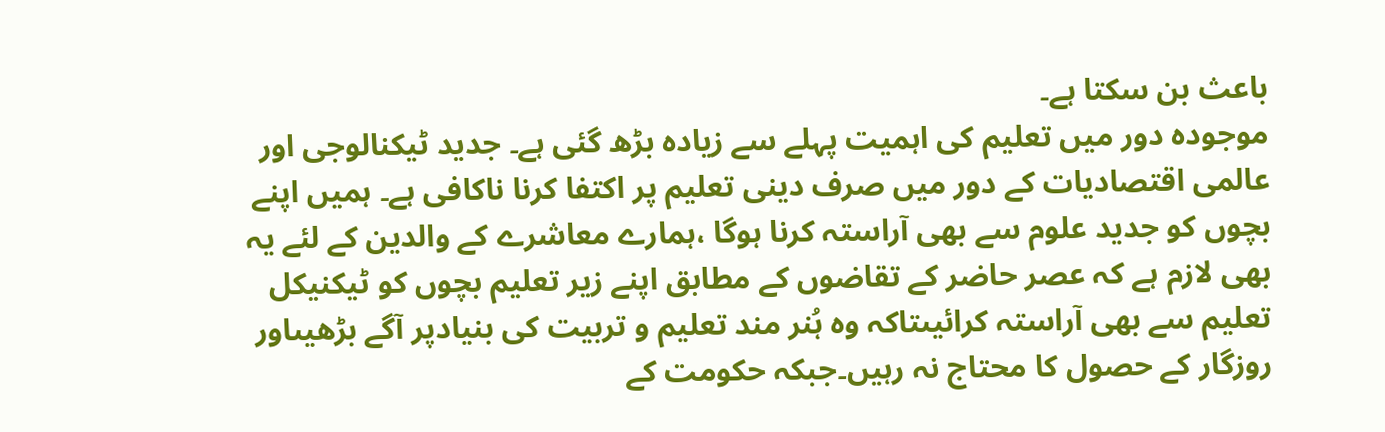باعث بن سکتا ہے۔
موجودہ دور میں تعلیم کی اہمیت پہلے سے زیادہ بڑھ گئی ہے۔ جدید ٹیکنالوجی اور عالمی اقتصادیات کے دور میں صرف دینی تعلیم پر اکتفا کرنا ناکافی ہے۔ ہمیں اپنے بچوں کو جدید علوم سے بھی آراستہ کرنا ہوگا ،ہمارے معاشرے کے والدین کے لئے یہ بھی لازم ہے کہ عصر حاضر کے تقاضوں کے مطابق اپنے زیر تعلیم بچوں کو ٹیکنیکل تعلیم سے بھی آراستہ کرائیںتاکہ وہ ہُنر مند تعلیم و تربیت کی بنیادپر آگے بڑھیںاور روزگار کے حصول کا محتاج نہ رہیں۔جبکہ حکومت کے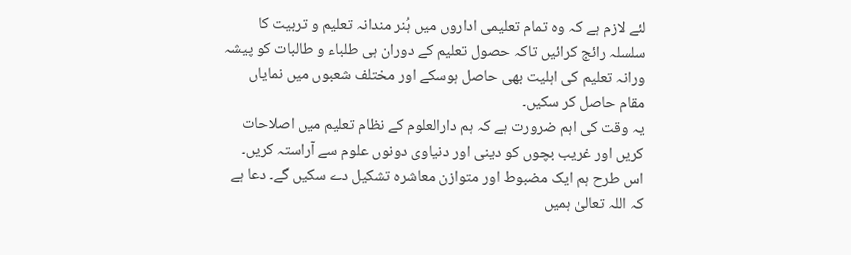لئے لازم ہے کہ وہ تمام تعلیمی اداروں میں ہُنر مندانہ تعلیم و تربیت کا سلسلہ رائج کرائیں تاکہ حصول تعلیم کے دوران ہی طلباء و طالبات کو پیشہ ورانہ تعلیم کی اہلیت بھی حاصل ہوسکے اور مختلف شعبوں میں نمایاں مقام حاصل کر سکیں۔
یہ وقت کی اہم ضرورت ہے کہ ہم دارالعلوم کے نظام تعلیم میں اصلاحات کریں اور غریب بچوں کو دینی اور دنیاوی دونوں علوم سے آراستہ کریں۔ اس طرح ہم ایک مضبوط اور متوازن معاشرہ تشکیل دے سکیں گے۔ دعا ہے کہ اللہ تعالیٰ ہمیں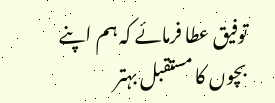توفیق عطا فرمائے کہ ہم اپنے بچوں کا مستقبل بہتر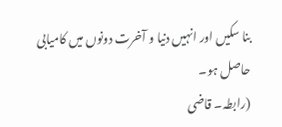بنا سکیں اور انہیں دنیا و آخرت دونوں میں کامیابی حاصل ہو۔
(رابطہ۔ قاضی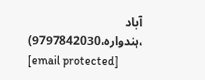آباد ،ہندوارہ،9797842030)
[email protected]